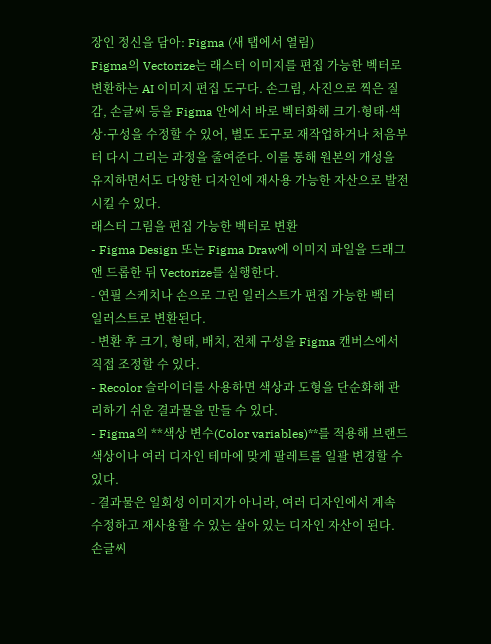장인 정신을 담아: Figma (새 탭에서 열림)
Figma의 Vectorize는 래스터 이미지를 편집 가능한 벡터로 변환하는 AI 이미지 편집 도구다. 손그림, 사진으로 찍은 질감, 손글씨 등을 Figma 안에서 바로 벡터화해 크기·형태·색상·구성을 수정할 수 있어, 별도 도구로 재작업하거나 처음부터 다시 그리는 과정을 줄여준다. 이를 통해 원본의 개성을 유지하면서도 다양한 디자인에 재사용 가능한 자산으로 발전시킬 수 있다.
래스터 그림을 편집 가능한 벡터로 변환
- Figma Design 또는 Figma Draw에 이미지 파일을 드래그 앤 드롭한 뒤 Vectorize를 실행한다.
- 연필 스케치나 손으로 그린 일러스트가 편집 가능한 벡터 일러스트로 변환된다.
- 변환 후 크기, 형태, 배치, 전체 구성을 Figma 캔버스에서 직접 조정할 수 있다.
- Recolor 슬라이더를 사용하면 색상과 도형을 단순화해 관리하기 쉬운 결과물을 만들 수 있다.
- Figma의 **색상 변수(Color variables)**를 적용해 브랜드 색상이나 여러 디자인 테마에 맞게 팔레트를 일괄 변경할 수 있다.
- 결과물은 일회성 이미지가 아니라, 여러 디자인에서 계속 수정하고 재사용할 수 있는 살아 있는 디자인 자산이 된다.
손글씨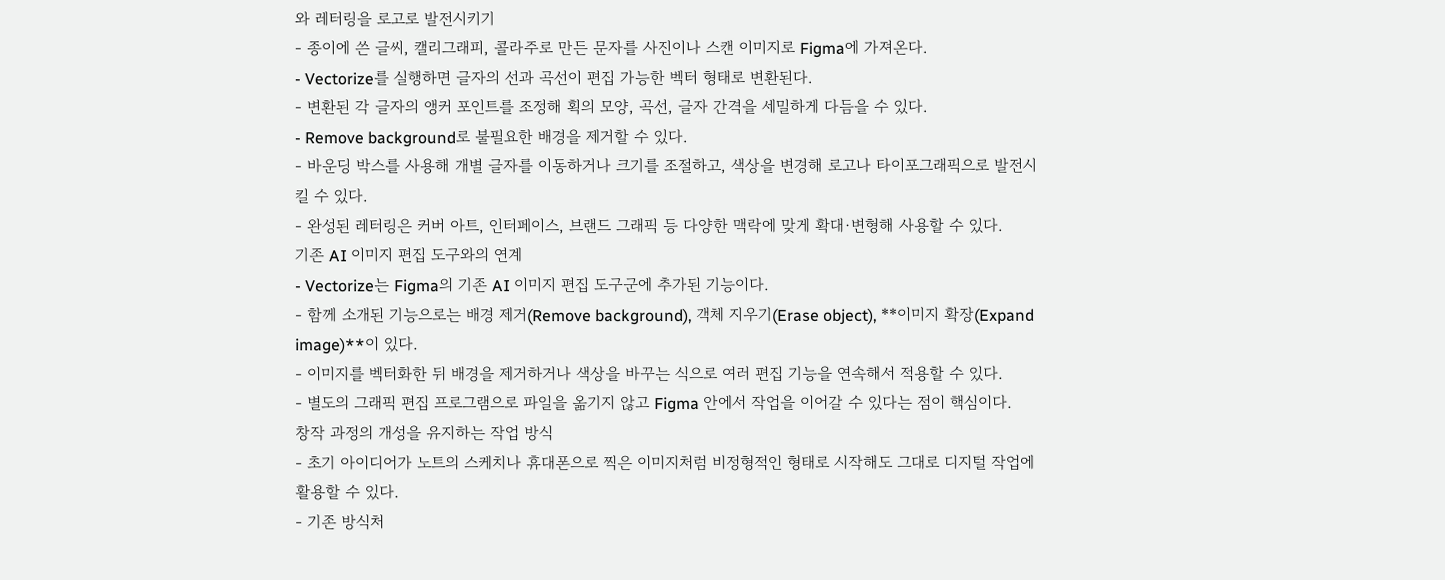와 레터링을 로고로 발전시키기
- 종이에 쓴 글씨, 캘리그래피, 콜라주로 만든 문자를 사진이나 스캔 이미지로 Figma에 가져온다.
- Vectorize를 실행하면 글자의 선과 곡선이 편집 가능한 벡터 형태로 변환된다.
- 변환된 각 글자의 앵커 포인트를 조정해 획의 모양, 곡선, 글자 간격을 세밀하게 다듬을 수 있다.
- Remove background로 불필요한 배경을 제거할 수 있다.
- 바운딩 박스를 사용해 개별 글자를 이동하거나 크기를 조절하고, 색상을 변경해 로고나 타이포그래픽으로 발전시킬 수 있다.
- 완성된 레터링은 커버 아트, 인터페이스, 브랜드 그래픽 등 다양한 맥락에 맞게 확대·변형해 사용할 수 있다.
기존 AI 이미지 편집 도구와의 연계
- Vectorize는 Figma의 기존 AI 이미지 편집 도구군에 추가된 기능이다.
- 함께 소개된 기능으로는 배경 제거(Remove background), 객체 지우기(Erase object), **이미지 확장(Expand image)**이 있다.
- 이미지를 벡터화한 뒤 배경을 제거하거나 색상을 바꾸는 식으로 여러 편집 기능을 연속해서 적용할 수 있다.
- 별도의 그래픽 편집 프로그램으로 파일을 옮기지 않고 Figma 안에서 작업을 이어갈 수 있다는 점이 핵심이다.
창작 과정의 개성을 유지하는 작업 방식
- 초기 아이디어가 노트의 스케치나 휴대폰으로 찍은 이미지처럼 비정형적인 형태로 시작해도 그대로 디지털 작업에 활용할 수 있다.
- 기존 방식처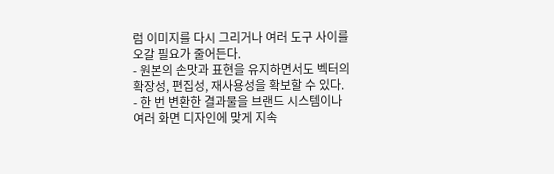럼 이미지를 다시 그리거나 여러 도구 사이를 오갈 필요가 줄어든다.
- 원본의 손맛과 표현을 유지하면서도 벡터의 확장성, 편집성, 재사용성을 확보할 수 있다.
- 한 번 변환한 결과물을 브랜드 시스템이나 여러 화면 디자인에 맞게 지속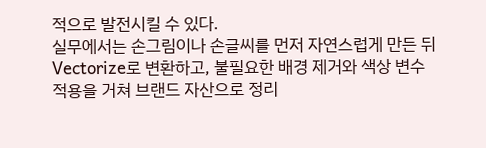적으로 발전시킬 수 있다.
실무에서는 손그림이나 손글씨를 먼저 자연스럽게 만든 뒤 Vectorize로 변환하고, 불필요한 배경 제거와 색상 변수 적용을 거쳐 브랜드 자산으로 정리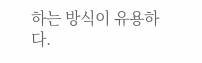하는 방식이 유용하다.